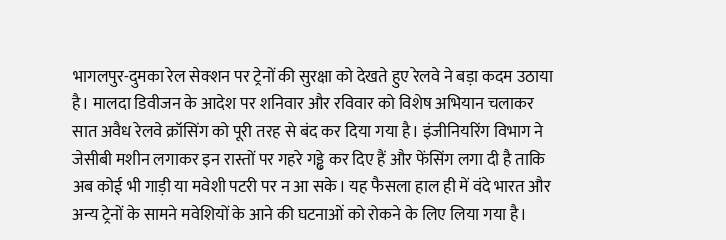भागलपुर-दुमका रेल सेक्शन पर ट्रेनों की सुरक्षा को देखते हुए रेलवे ने बड़ा कदम उठाया है। मालदा डिवीजन के आदेश पर शनिवार और रविवार को विशेष अभियान चलाकर सात अवैध रेलवे क्रॉसिंग को पूरी तरह से बंद कर दिया गया है। इंजीनियरिंग विभाग ने जेसीबी मशीन लगाकर इन रास्तों पर गहरे गड्ढे कर दिए हैं और फेंसिंग लगा दी है ताकि अब कोई भी गाड़ी या मवेशी पटरी पर न आ सके। यह फैसला हाल ही में वंदे भारत और अन्य ट्रेनों के सामने मवेशियों के आने की घटनाओं को रोकने के लिए लिया गया है।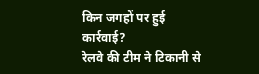किन जगहों पर हुई कार्रवाई?
रेलवे की टीम ने टिकानी से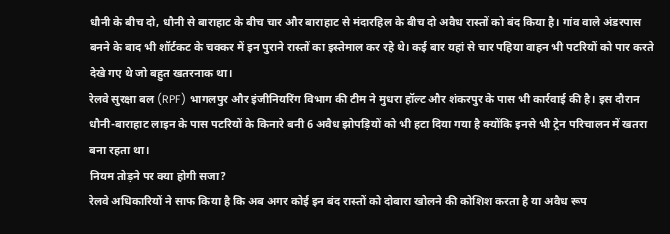धौनी के बीच दो, धौनी से बाराहाट के बीच चार और बाराहाट से मंदारहिल के बीच दो अवैध रास्तों को बंद किया है। गांव वाले अंडरपास बनने के बाद भी शॉर्टकट के चक्कर में इन पुराने रास्तों का इस्तेमाल कर रहे थे। कई बार यहां से चार पहिया वाहन भी पटरियों को पार करते देखे गए थे जो बहुत खतरनाक था।
रेलवे सुरक्षा बल (RPF) भागलपुर और इंजीनियरिंग विभाग की टीम ने मुधरा हॉल्ट और शंकरपुर के पास भी कार्रवाई की है। इस दौरान धौनी-बाराहाट लाइन के पास पटरियों के किनारे बनी 6 अवैध झोपड़ियों को भी हटा दिया गया है क्योंकि इनसे भी ट्रेन परिचालन में खतरा बना रहता था।
नियम तोड़ने पर क्या होगी सजा?
रेलवे अधिकारियों ने साफ किया है कि अब अगर कोई इन बंद रास्तों को दोबारा खोलने की कोशिश करता है या अवैध रूप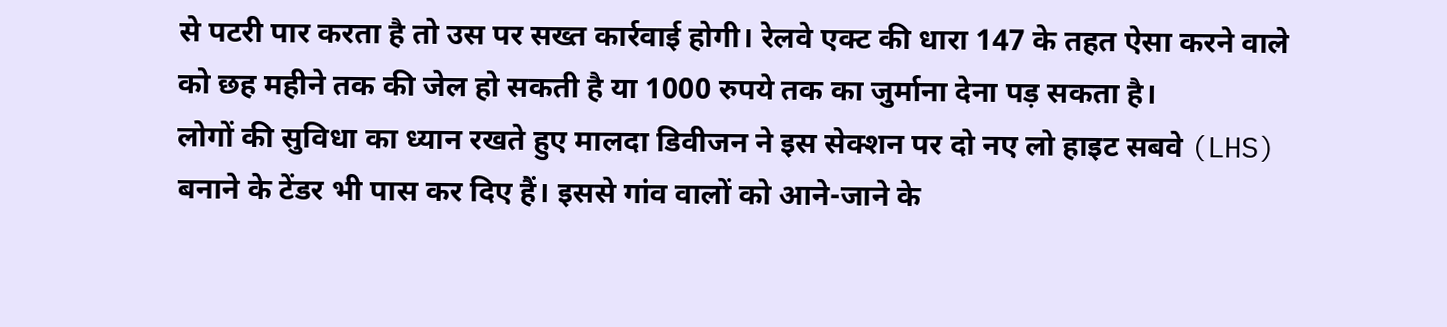से पटरी पार करता है तो उस पर सख्त कार्रवाई होगी। रेलवे एक्ट की धारा 147 के तहत ऐसा करने वाले को छह महीने तक की जेल हो सकती है या 1000 रुपये तक का जुर्माना देना पड़ सकता है।
लोगों की सुविधा का ध्यान रखते हुए मालदा डिवीजन ने इस सेक्शन पर दो नए लो हाइट सबवे (LHS) बनाने के टेंडर भी पास कर दिए हैं। इससे गांव वालों को आने-जाने के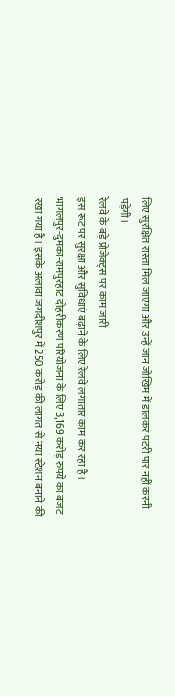लिए सुरक्षित रास्ता मिल जाएगा और उन्हें जान जोखिम में डालकर पटरी पार नहीं करनी पड़ेगी।
रेलवे के बड़े प्रोजेक्ट्स पर काम जारी
इस रूट पर सुरक्षा और सुविधाएं बढ़ाने के लिए रेलवे लगातार काम कर रहा है। भागलपुर-दुमका-रामपुरहाट दोहरीकरण परियोजना के लिए 3,169 करोड़ रुपये का बजट रखा गया है। इसके अलावा जगदीशपुर में 250 करोड़ की लागत से नया स्टेशन बनाने की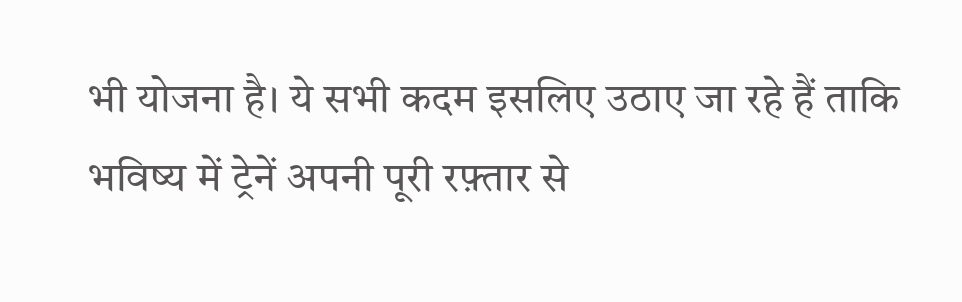भी योजना है। ये सभी कदम इसलिए उठाए जा रहे हैं ताकि भविष्य में ट्रेनें अपनी पूरी रफ़्तार से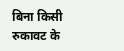बिना किसी रुकावट के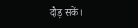दौड़ सकें।